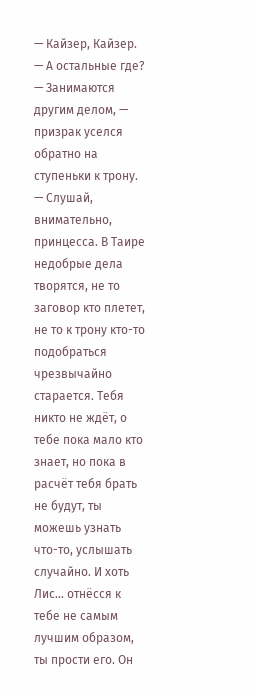— Кайзер, Кайзер.
— А остальные где?
— Занимаются другим делом, — призрак уселся обратно на ступеньки к трону. — Слушай, внимательно, принцесса. В Таире недобрые дела творятся, не то заговор кто плетет, не то к трону кто-то подобраться чрезвычайно старается. Тебя никто не ждёт, о тебе пока мало кто знает, но пока в расчёт тебя брать не будут, ты можешь узнать что-то, услышать случайно. И хоть Лис… отнёсся к тебе не самым лучшим образом, ты прости его. Он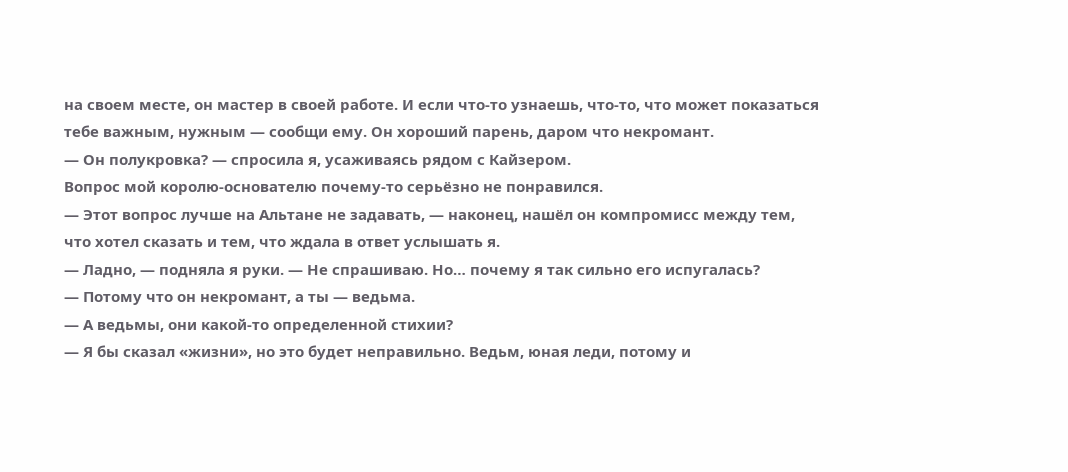на своем месте, он мастер в своей работе. И если что-то узнаешь, что-то, что может показаться тебе важным, нужным — сообщи ему. Он хороший парень, даром что некромант.
— Он полукровка? — спросила я, усаживаясь рядом с Кайзером.
Вопрос мой королю-основателю почему-то серьёзно не понравился.
— Этот вопрос лучше на Альтане не задавать, — наконец, нашёл он компромисс между тем, что хотел сказать и тем, что ждала в ответ услышать я.
— Ладно, — подняла я руки. — Не спрашиваю. Но… почему я так сильно его испугалась?
— Потому что он некромант, а ты — ведьма.
— А ведьмы, они какой-то определенной стихии?
— Я бы сказал «жизни», но это будет неправильно. Ведьм, юная леди, потому и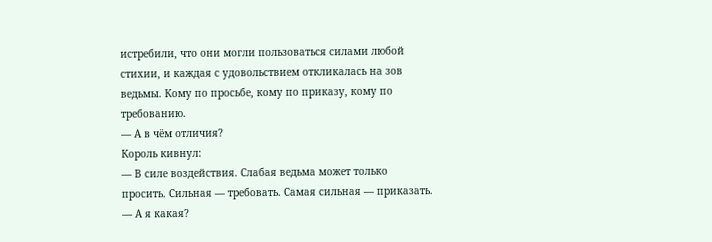истребили, что они могли пользоваться силами любой стихии, и каждая с удовольствием откликалась на зов ведьмы. Кому по просьбе, кому по приказу, кому по требованию.
— А в чём отличия?
Король кивнул:
— В силе воздействия. Слабая ведьма может только просить. Сильная — требовать. Самая сильная — приказать.
— А я какая?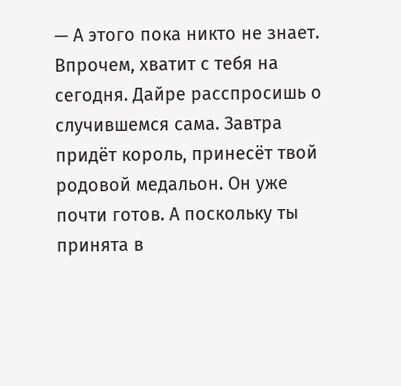— А этого пока никто не знает. Впрочем, хватит с тебя на сегодня. Дайре расспросишь о случившемся сама. Завтра придёт король, принесёт твой родовой медальон. Он уже почти готов. А поскольку ты принята в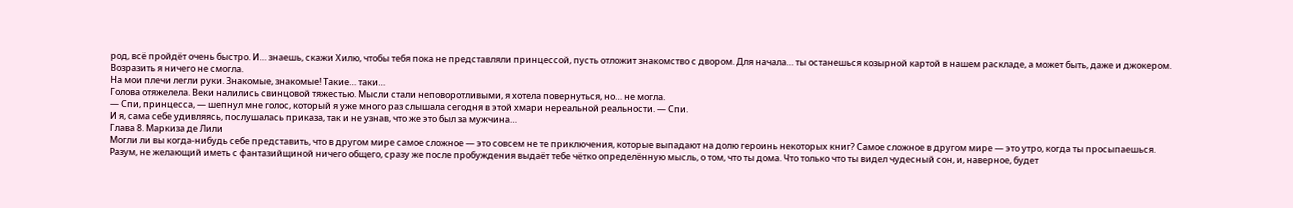род, всё пройдёт очень быстро. И… знаешь, скажи Хилю, чтобы тебя пока не представляли принцессой, пусть отложит знакомство с двором. Для начала… ты останешься козырной картой в нашем раскладе, а может быть, даже и джокером.
Возразить я ничего не смогла.
На мои плечи легли руки. Знакомые, знакомые! Такие… таки…
Голова отяжелела. Веки налились свинцовой тяжестью. Мысли стали неповоротливыми, я хотела повернуться, но… не могла.
— Спи, принцесса, — шепнул мне голос, который я уже много раз слышала сегодня в этой хмари нереальной реальности. — Спи.
И я, сама себе удивляясь, послушалась приказа, так и не узнав, что же это был за мужчина…
Глава 8. Маркиза де Лили
Могли ли вы когда-нибудь себе представить, что в другом мире самое сложное — это совсем не те приключения, которые выпадают на долю героинь некоторых книг? Самое сложное в другом мире — это утро, когда ты просыпаешься.
Разум, не желающий иметь с фантазийщиной ничего общего, сразу же после пробуждения выдаёт тебе чётко определённую мысль, о том, что ты дома. Что только что ты видел чудесный сон, и, наверное, будет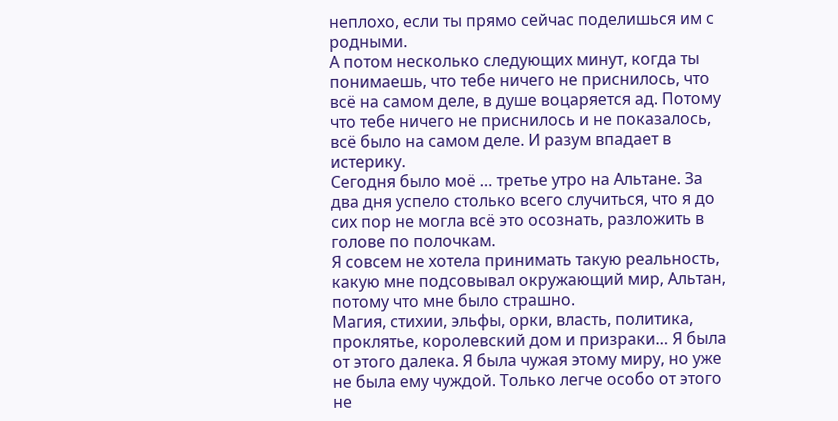неплохо, если ты прямо сейчас поделишься им с родными.
А потом несколько следующих минут, когда ты понимаешь, что тебе ничего не приснилось, что всё на самом деле, в душе воцаряется ад. Потому что тебе ничего не приснилось и не показалось, всё было на самом деле. И разум впадает в истерику.
Сегодня было моё … третье утро на Альтане. За два дня успело столько всего случиться, что я до сих пор не могла всё это осознать, разложить в голове по полочкам.
Я совсем не хотела принимать такую реальность, какую мне подсовывал окружающий мир, Альтан, потому что мне было страшно.
Магия, стихии, эльфы, орки, власть, политика, проклятье, королевский дом и призраки… Я была от этого далека. Я была чужая этому миру, но уже не была ему чуждой. Только легче особо от этого не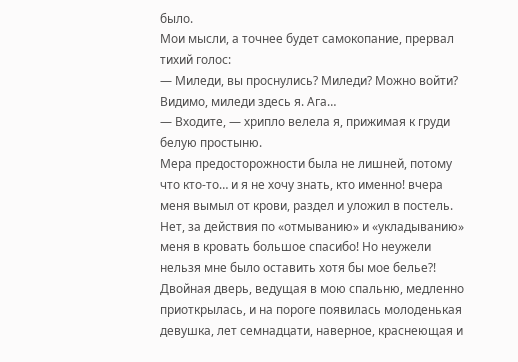было.
Мои мысли, а точнее будет самокопание, прервал тихий голос:
— Миледи, вы проснулись? Миледи? Можно войти?
Видимо, миледи здесь я. Ага…
— Входите, — хрипло велела я, прижимая к груди белую простыню.
Мера предосторожности была не лишней, потому что кто-то… и я не хочу знать, кто именно! вчера меня вымыл от крови, раздел и уложил в постель. Нет, за действия по «отмыванию» и «укладыванию» меня в кровать большое спасибо! Но неужели нельзя мне было оставить хотя бы мое белье?!
Двойная дверь, ведущая в мою спальню, медленно приоткрылась, и на пороге появилась молоденькая девушка, лет семнадцати, наверное, краснеющая и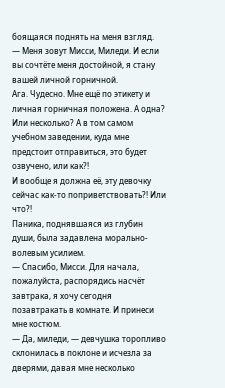боящаяся поднять на меня взгляд.
— Меня зовут Мисси, Миледи. И если вы сочтёте меня достойной, я стану вашей личной горничной.
Ага. Чудесно. Мне ещё по этикету и личная горничная положена. А одна? Или несколько? А в том самом учебном заведении, куда мне предстоит отправиться, это будет озвучено, или как?!
И вообще я должна её, эту девочку сейчас как-то поприветствовать?! Или что?!
Паника, поднявшаяся из глубин души, была задавлена морально-волевым усилием.
— Спасибо, Мисси. Для начала, пожалуйста, распорядись насчёт завтрака, я хочу сегодня позавтракать в комнате. И принеси мне костюм.
— Да, миледи, — девчушка торопливо склонилась в поклоне и исчезла за дверями, давая мне несколько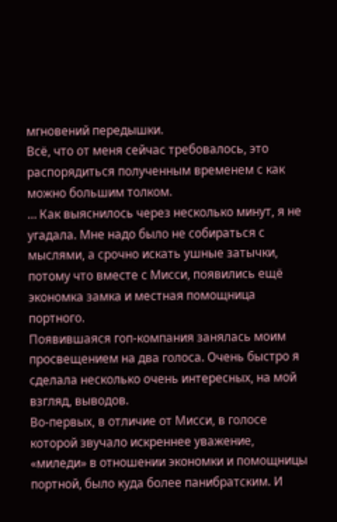мгновений передышки.
Всё, что от меня сейчас требовалось, это распорядиться полученным временем с как можно большим толком.
… Как выяснилось через несколько минут, я не угадала. Мне надо было не собираться с мыслями, а срочно искать ушные затычки, потому что вместе с Мисси, появились ещё экономка замка и местная помощница портного.
Появившаяся гоп-компания занялась моим просвещением на два голоса. Очень быстро я сделала несколько очень интересных, на мой взгляд, выводов.
Во-первых, в отличие от Мисси, в голосе которой звучало искреннее уважение, «миледи» в отношении экономки и помощницы портной, было куда более панибратским. И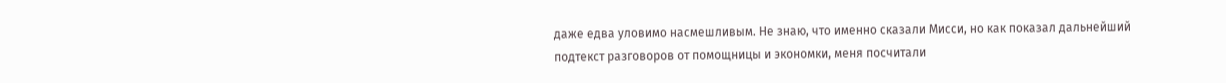даже едва уловимо насмешливым. Не знаю, что именно сказали Мисси, но как показал дальнейший подтекст разговоров от помощницы и экономки, меня посчитали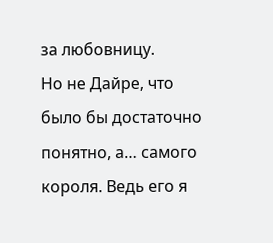за любовницу.
Но не Дайре, что было бы достаточно понятно, а… самого короля. Ведь его я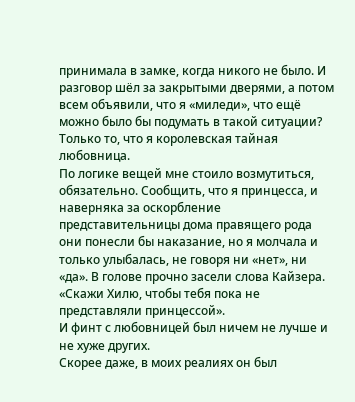принимала в замке, когда никого не было. И разговор шёл за закрытыми дверями, а потом всем объявили, что я «миледи», что ещё можно было бы подумать в такой ситуации? Только то, что я королевская тайная любовница.
По логике вещей мне стоило возмутиться, обязательно. Сообщить, что я принцесса, и наверняка за оскорбление представительницы дома правящего рода они понесли бы наказание, но я молчала и только улыбалась, не говоря ни «нет», ни «да». В голове прочно засели слова Кайзера.
«Скажи Хилю, чтобы тебя пока не представляли принцессой».
И финт с любовницей был ничем не лучше и не хуже других.
Скорее даже, в моих реалиях он был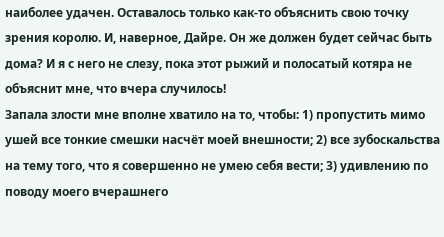наиболее удачен. Оставалось только как-то объяснить свою точку зрения королю. И, наверное, Дайре. Он же должен будет сейчас быть дома? И я с него не слезу, пока этот рыжий и полосатый котяра не объяснит мне, что вчера случилось!
Запала злости мне вполне хватило на то, чтобы: 1) пропустить мимо ушей все тонкие смешки насчёт моей внешности; 2) все зубоскальства на тему того, что я совершенно не умею себя вести; 3) удивлению по поводу моего вчерашнего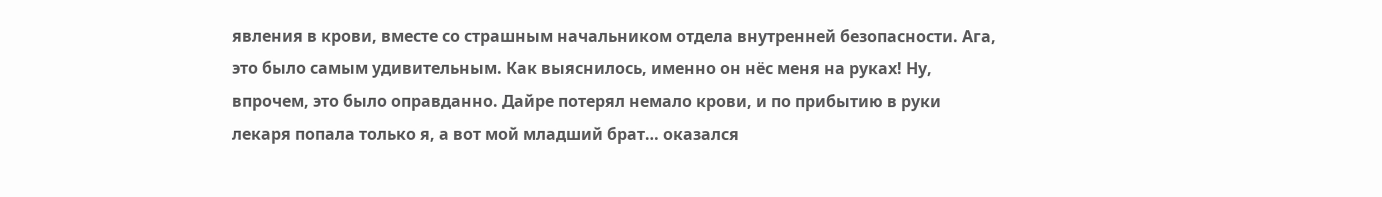явления в крови, вместе со страшным начальником отдела внутренней безопасности. Ага, это было самым удивительным. Как выяснилось, именно он нёс меня на руках! Ну, впрочем, это было оправданно. Дайре потерял немало крови, и по прибытию в руки лекаря попала только я, а вот мой младший брат… оказался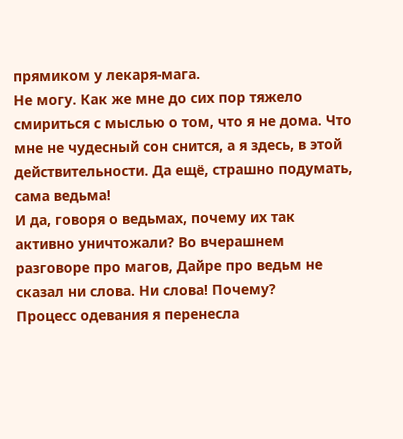прямиком у лекаря-мага.
Не могу. Как же мне до сих пор тяжело смириться с мыслью о том, что я не дома. Что мне не чудесный сон снится, а я здесь, в этой действительности. Да ещё, страшно подумать, сама ведьма!
И да, говоря о ведьмах, почему их так активно уничтожали? Во вчерашнем разговоре про магов, Дайре про ведьм не сказал ни слова. Ни слова! Почему?
Процесс одевания я перенесла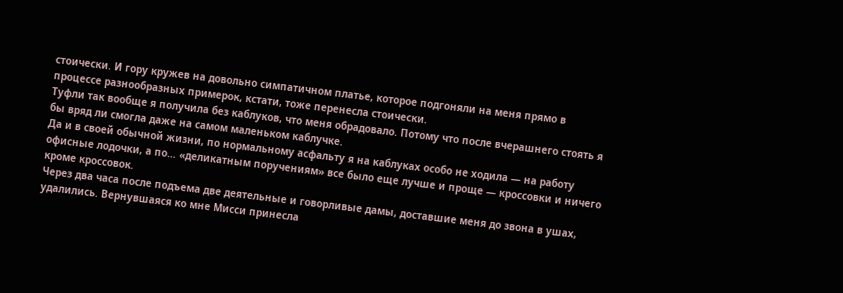стоически. И гору кружев на довольно симпатичном платье, которое подгоняли на меня прямо в процессе разнообразных примерок, кстати, тоже перенесла стоически.
Туфли так вообще я получила без каблуков, что меня обрадовало. Потому что после вчерашнего стоять я бы вряд ли смогла даже на самом маленьком каблучке.
Да и в своей обычной жизни, по нормальному асфальту я на каблуках особо не ходила — на работу офисные лодочки, а по… «деликатным поручениям» все было еще лучше и проще — кроссовки и ничего кроме кроссовок.
Через два часа после подъема две деятельные и говорливые дамы, доставшие меня до звона в ушах, удалились. Вернувшаяся ко мне Мисси принесла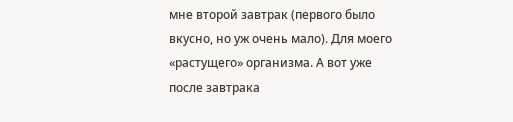мне второй завтрак (первого было вкусно, но уж очень мало). Для моего «растущего» организма. А вот уже после завтрака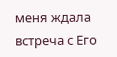меня ждала встреча с Его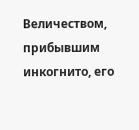Величеством, прибывшим инкогнито, его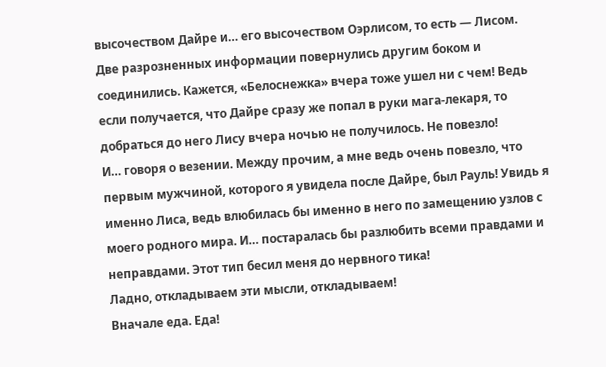высочеством Дайре и… его высочеством Оэрлисом, то есть — Лисом.
Две разрозненных информации повернулись другим боком и соединились. Кажется, «Белоснежка» вчера тоже ушел ни с чем! Ведь если получается, что Дайре сразу же попал в руки мага-лекаря, то добраться до него Лису вчера ночью не получилось. Не повезло!
И… говоря о везении. Между прочим, а мне ведь очень повезло, что первым мужчиной, которого я увидела после Дайре, был Рауль! Увидь я именно Лиса, ведь влюбилась бы именно в него по замещению узлов с моего родного мира. И… постаралась бы разлюбить всеми правдами и неправдами. Этот тип бесил меня до нервного тика!
Ладно, откладываем эти мысли, откладываем!
Вначале еда. Еда!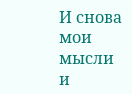И снова мои мысли и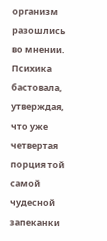организм разошлись во мнении. Психика бастовала, утверждая, что уже четвертая порция той самой чудесной запеканки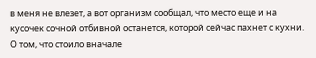в меня не влезет, а вот организм сообщал, что место еще и на кусочек сочной отбивной останется, которой сейчас пахнет с кухни.
О том, что стоило вначале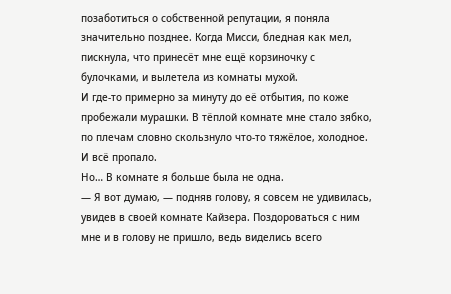позаботиться о собственной репутации, я поняла значительно позднее. Когда Мисси, бледная как мел, пискнула, что принесёт мне ещё корзиночку с булочками, и вылетела из комнаты мухой.
И где-то примерно за минуту до её отбытия, по коже пробежали мурашки. В тёплой комнате мне стало зябко, по плечам словно скользнуло что-то тяжёлое, холодное. И всё пропало.
Но… В комнате я больше была не одна.
— Я вот думаю, — подняв голову, я совсем не удивилась, увидев в своей комнате Кайзера. Поздороваться с ним мне и в голову не пришло, ведь виделись всего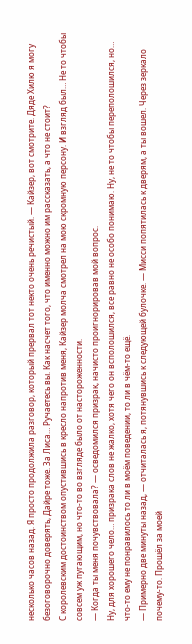несколько часов назад. Я просто продолжила разговор, который прервал тот некто очень речистый. — Кайзер, вот смотрите. Дяде Хилю я могу безоговорочно доверять, Дайре тоже. За Лиса… Ручаетесь вы. Как насчет того, что именно можно им рассказать, а что не стоит?
С королевским достоинством опустившись в кресло напротив меня, Кайзер молча смотрел на мою скромную персону. И взгляд был… Не то чтобы совсем уж пугающим, но что-то во взгляде было от настороженности.
— Когда ты меня почувствовала? — осведомился призрак, начисто проигнорировав мой вопрос.
Ну, для хорошего чело… призрака слов не жалко, хотя чего он всполошился, все равно не особо понимаю. Ну, не то чтобы переполошился, но… что-то ему не понравилось то ли в моём поведении, то ли в чём-то ещё.
— Примерно две минуты назад, — отчиталась я, потянувшись к следующей булочке. — Мисси попятилась к дверям, а ты вошел. Через зеркало почему-то. Прошёл за моей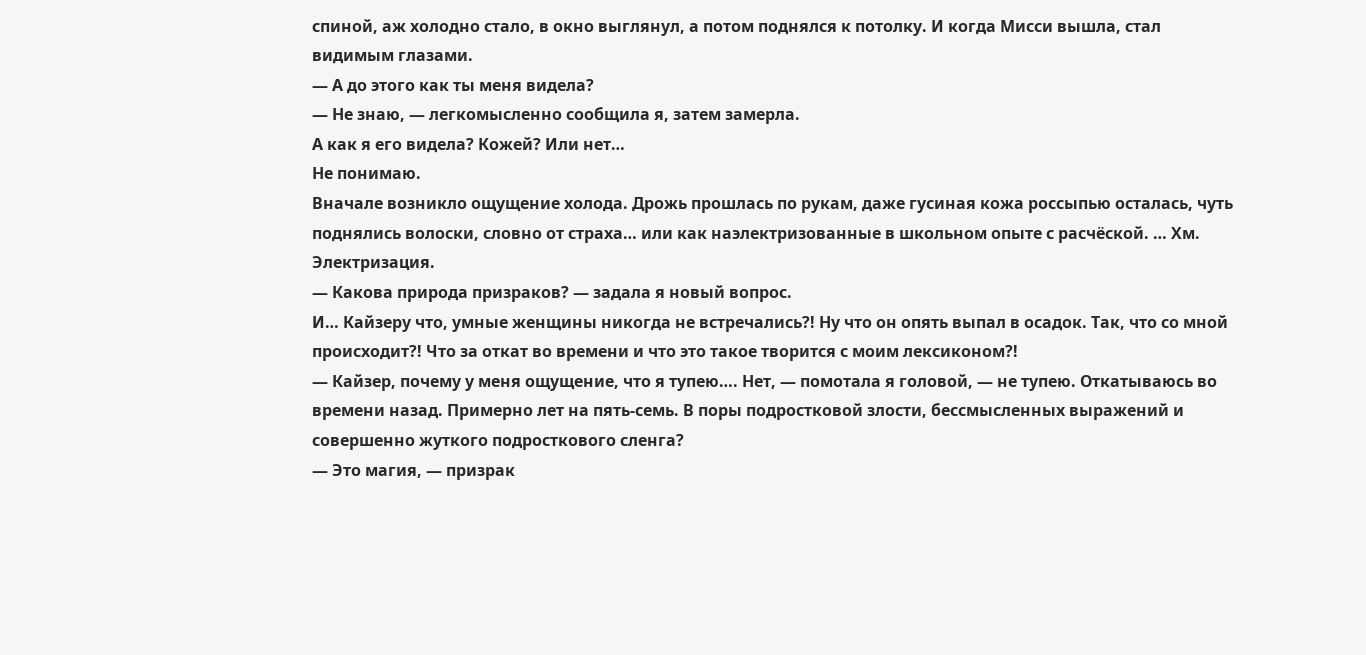спиной, аж холодно стало, в окно выглянул, а потом поднялся к потолку. И когда Мисси вышла, стал видимым глазами.
— А до этого как ты меня видела?
— Не знаю, — легкомысленно сообщила я, затем замерла.
А как я его видела? Кожей? Или нет…
Не понимаю.
Вначале возникло ощущение холода. Дрожь прошлась по рукам, даже гусиная кожа россыпью осталась, чуть поднялись волоски, словно от страха… или как наэлектризованные в школьном опыте с расчёской. … Хм. Электризация.
— Какова природа призраков? — задала я новый вопрос.
И… Кайзеру что, умные женщины никогда не встречались?! Ну что он опять выпал в осадок. Так, что со мной происходит?! Что за откат во времени и что это такое творится с моим лексиконом?!
— Кайзер, почему у меня ощущение, что я тупею…. Нет, — помотала я головой, — не тупею. Откатываюсь во времени назад. Примерно лет на пять-семь. В поры подростковой злости, бессмысленных выражений и совершенно жуткого подросткового сленга?
— Это магия, — призрак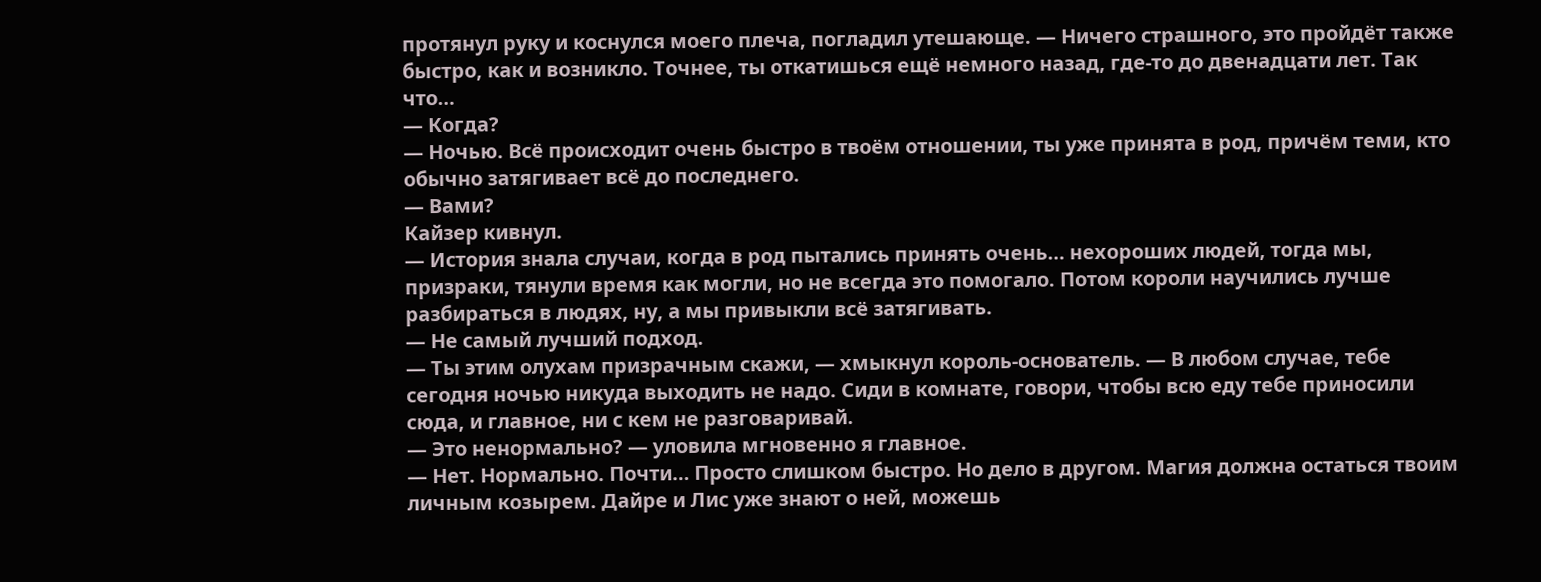протянул руку и коснулся моего плеча, погладил утешающе. — Ничего страшного, это пройдёт также быстро, как и возникло. Точнее, ты откатишься ещё немного назад, где-то до двенадцати лет. Так что…
— Когда?
— Ночью. Всё происходит очень быстро в твоём отношении, ты уже принята в род, причём теми, кто обычно затягивает всё до последнего.
— Вами?
Кайзер кивнул.
— История знала случаи, когда в род пытались принять очень… нехороших людей, тогда мы, призраки, тянули время как могли, но не всегда это помогало. Потом короли научились лучше разбираться в людях, ну, а мы привыкли всё затягивать.
— Не самый лучший подход.
— Ты этим олухам призрачным скажи, — хмыкнул король-основатель. — В любом случае, тебе сегодня ночью никуда выходить не надо. Сиди в комнате, говори, чтобы всю еду тебе приносили сюда, и главное, ни с кем не разговаривай.
— Это ненормально? — уловила мгновенно я главное.
— Нет. Нормально. Почти… Просто слишком быстро. Но дело в другом. Магия должна остаться твоим личным козырем. Дайре и Лис уже знают о ней, можешь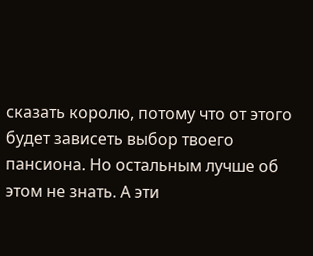сказать королю, потому что от этого будет зависеть выбор твоего пансиона. Но остальным лучше об этом не знать. А эти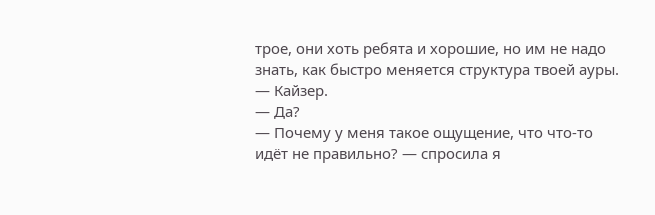трое, они хоть ребята и хорошие, но им не надо знать, как быстро меняется структура твоей ауры.
— Кайзер.
— Да?
— Почему у меня такое ощущение, что что-то идёт не правильно? — спросила я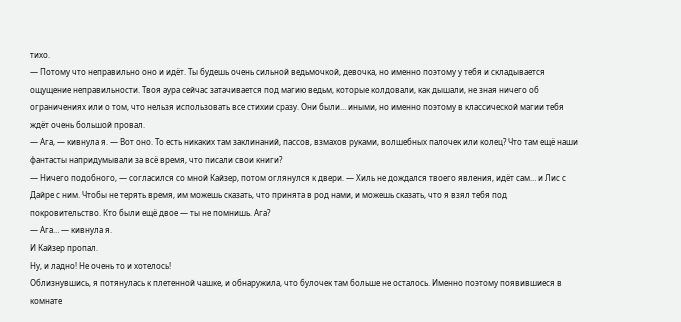тихо.
— Потому что неправильно оно и идёт. Ты будешь очень сильной ведьмочкой, девочка, но именно поэтому у тебя и складывается ощущение неправильности. Твоя аура сейчас затачивается под магию ведьм, которые колдовали, как дышали, не зная ничего об ограничениях или о том, что нельзя использовать все стихии сразу. Они были… иными, но именно поэтому в классической магии тебя ждёт очень большой провал.
— Ага, — кивнула я. — Вот оно. То есть никаких там заклинаний, пассов, взмахов руками, волшебных палочек или колец? Что там ещё наши фантасты напридумывали за всё время, что писали свои книги?
— Ничего подобного, — согласился со мной Кайзер, потом оглянулся к двери. — Хиль не дождался твоего явления, идёт сам… и Лис с Дайре с ним. Чтобы не терять время, им можешь сказать, что принята в род нами, и можешь сказать, что я взял тебя под покровительство. Кто были ещё двое — ты не помнишь. Ага?
— Ага… — кивнула я.
И Кайзер пропал.
Ну, и ладно! Не очень то и хотелось!
Облизнувшись, я потянулась к плетенной чашке, и обнаружила, что булочек там больше не осталось. Именно поэтому появившиеся в комнате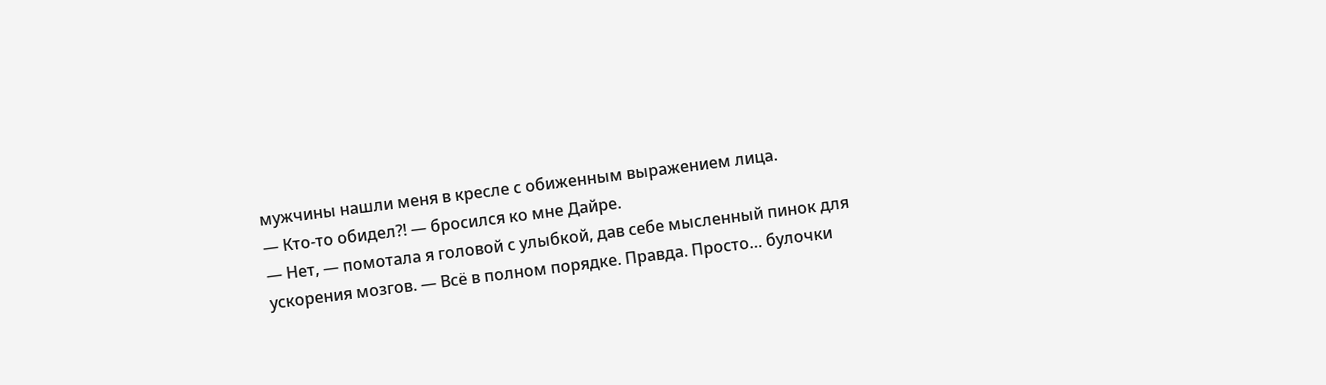мужчины нашли меня в кресле с обиженным выражением лица.
— Кто-то обидел?! — бросился ко мне Дайре.
— Нет, — помотала я головой с улыбкой, дав себе мысленный пинок для ускорения мозгов. — Всё в полном порядке. Правда. Просто… булочки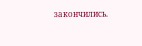закончились.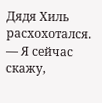Дядя Хиль расхохотался.
— Я сейчас скажу,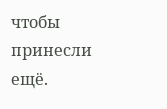чтобы принесли ещё.